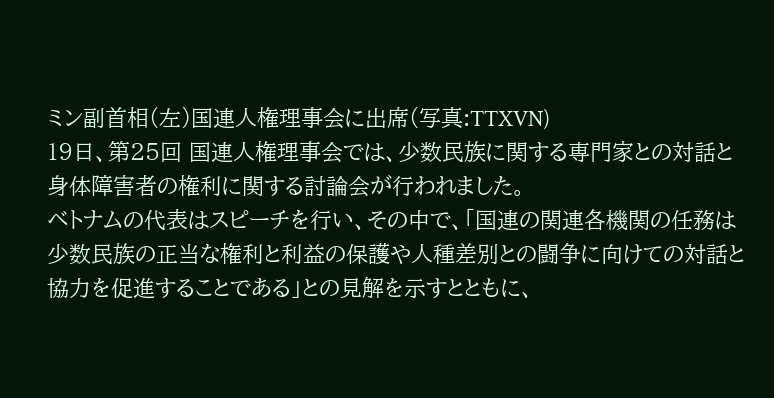ミン副首相(左)国連人権理事会に出席(写真:TTXVN)
19日、第25回 国連人権理事会では、少数民族に関する専門家との対話と身体障害者の権利に関する討論会が行われました。
ベトナムの代表はスピーチを行い、その中で、「国連の関連各機関の任務は少数民族の正当な権利と利益の保護や人種差別との闘争に向けての対話と協力を促進することである」との見解を示すとともに、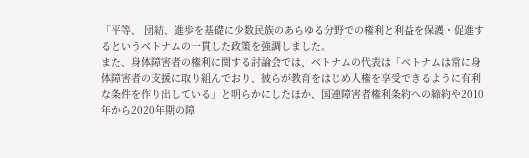「平等、 団結、進歩を基礎に少数民族のあらゆる分野での権利と利益を保護・促進するというベトナムの一貫した政策を強調しました。
また、身体障害者の権利に関する討論会では、ベトナムの代表は「ベトナムは常に身体障害者の支援に取り組んでおり、彼らが教育をはじめ人権を享受できるように有利な条件を作り出している」と明らかにしたほか、国連障害者権利条約への締約や2010年から2020年期の障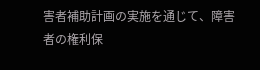害者補助計画の実施を通じて、障害者の権利保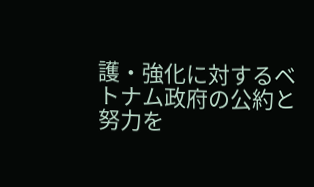護・強化に対するベトナム政府の公約と努力を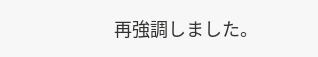再強調しました。